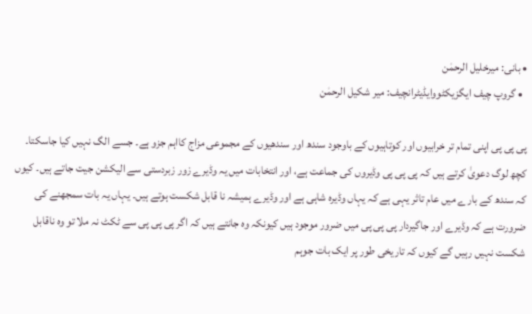• بانی: میرخلیل الرحمٰن
  • گروپ چیف ایگزیکٹووایڈیٹرانچیف: میر شکیل الرحمٰن

پی پی پی اپنی تمام تر خرابیوں اور کوتاہیوں کے باوجود سندھ اور سندھیوں کے مجموعی مزاج کااہم جزو ہے۔ جسے الگ نہیں کیا جاسکتا۔ کچھ لوگ دعویٰ کرتے ہیں کہ پی پی پی وڈیروں کی جماعت ہے، اور انتخابات میں یہ وڈیرے زور زبردستی سے الیکشن جیت جاتے ہیں۔ کیوں کہ سندھ کے بارے میں عام تاثر یہی ہے کہ یہاں وڈیرہ شاہی ہے اور وڈیرے ہمیشہ نا قابل شکست ہوتے ہیں۔ یہاں یہ بات سمجھنے کی ضرورت ہے کہ وڈیرے اور جاگیردار پی پی پی میں ضرور موجود ہیں کیونکہ وہ جانتے ہیں کہ اگر پی پی پی سے ٹکٹ نہ ملا تو وہ ناقابل شکست نہیں رہیں گے کیوں کہ تاریخی طور پر ایک بات جوہم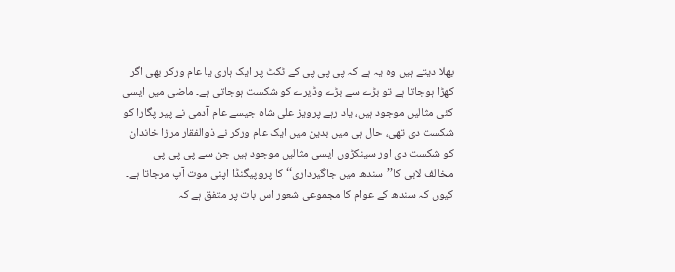بھلا دیتے ہیں وہ یہ ہے کہ پی پی پی کے ٹکٹ پر ایک ہاری یا عام ورکر بھی اگر کھڑا ہوجاتا ہے تو بڑے سے بڑے وڈیرے کو شکست ہوجاتی ہے۔ ماضی میں ایسی کئی مثالیں موجود ہیں، یاد رہے پرویز علی شاہ جیسے عام آدمی نے پیر پگارا کو شکست دی تھی، حال ہی میں بدین میں ایک عام ورکر نے ذوالفقار مرزا خاندان کو شکست دی اور سینکڑوں ایسی مثالیں موجود ہیں جن سے پی پی پی مخالف لابی کا’’سندھ میں جاگیرداری‘‘کا پروپیگنڈا اپنی موت آپ مرجاتا ہے۔ کیوں کہ سندھ کے عوام کا مجموعی شعور اس بات پر متفق ہے کہ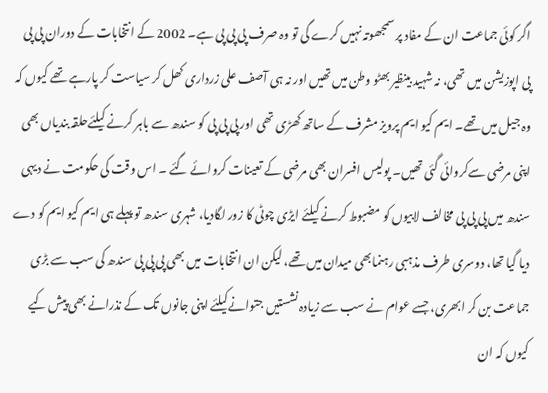اگر کوئی جماعت ان کے مفاد پر سمجھوتہ نہیں کرے گی تو وہ صرف پی پی پی ہے۔ 2002 کے انتخابات کے دوران پی پی پی اپوزیشن میں تھی، نہ شہید بینظیر بھٹو وطن میں تھیں اور نہ ہی آصف علی زرداری کھل کر سیاست کر پارہے تھے کیوں کہ وہ جیل میں تھے۔ ایم کیو ایم پرویز مشرف کے ساتھ کھڑی تھی اور پی پی پی کو سندھ سے باہر کرنے کیلئےحلقہ بندیاں بھی اپنی مرضی سےکروائی گئی تھیں۔ پولیس افسران بھی مرضی کے تعینات کروائے گئے ۔ اس وقت کی حکومت نے دیہی سندھ میں پی پی پی مخالف لابیوں کو مضبوط کرنے کیلئے ایڑی چوٹی کا زور لگادیا، شہری سندھ تو پہلے ہی ایم کیو ایم کو دے دیا گیا تھا، دوسری طرف مذہبی رہنمابھی میدان میں تھے، لیکن ان انتخابات میں بھی پی پی پی سندھ کی سب سے بڑی جماعت بن کر ابھری، جسے عوام نے سب سے زیادہ نشستیں جتوانےکیلئے اپنی جانوں تک کے نذرانے بھی پیش کیے کیوں کہ ان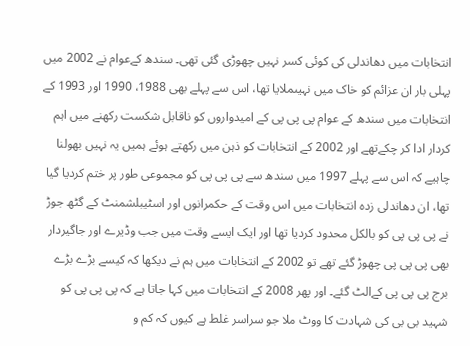انتخابات میں دھاندلی کی کوئی کسر نہیں چھوڑی گئی تھی۔ سندھ کےعوام نے 2002 میں پہلی بار ان عزائم کو خاک میں نہیںملایا تھا، اس سے پہلے بھی 1988، 1990 اور 1993 کے انتخابات میں سندھ کے عوام پی پی پی کے امیدواروں کو ناقابل شکست رکھنے میں اہم کردار ادا کر چکےتھے اور 2002 کے انتخابات کو ذہن میں رکھتے ہوئے ہمیں یہ نہیں بھولنا چاہیے کہ اس سے پہلے 1997 میں سندھ سے پی پی پی کو مجموعی طور پر ختم کردیا گیا تھا، ان دھاندلی زدہ انتخابات میں اس وقت کے حکمرانوں اور اسٹیبلشمنٹ کے گٹھ جوڑ نے پی پی پی کو بالکل محدود کردیا تھا اور ایک ایسے وقت میں جب وڈیرے اور جاگیردار بھی پی پی پی چھوڑ گئے تھے تو 2002 کے انتخابات میں ہم نے دیکھا کہ کیسے بڑے بڑے برج پی پی پی کےالٹ گئے۔ اور پھر 2008 کے انتخابات میں کہا جاتا ہے کہ پی پی پی کو شہید بی بی کی شہادت کا ووٹ ملا جو سراسر غلط ہے کیوں کہ کم و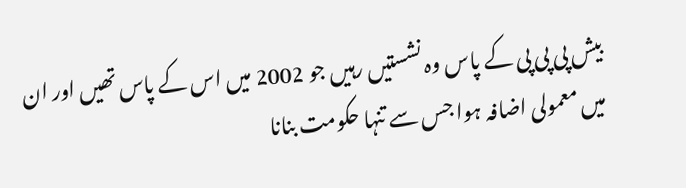بیش پی پی پی کے پاس وہ نشستیں رہیں جو 2002 میں اس کے پاس تھیں اور ان میں معمولی اضافہ ہوا جس سے تنہا حکومت بنانا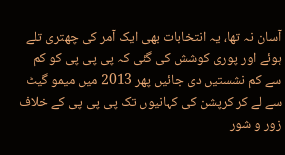آسان نہ تھا، یہ انتخابات بھی ایک آمر کی چھتری تلے ہوئے اور پوری کوشش کی گئی کہ پی پی پی کو کم سے کم نشستیں دی جائیں پھر 2013 میں میمو گیٹ سے لے کر کرپشن کی کہانیوں تک پی پی پی کے خلاف زور و شور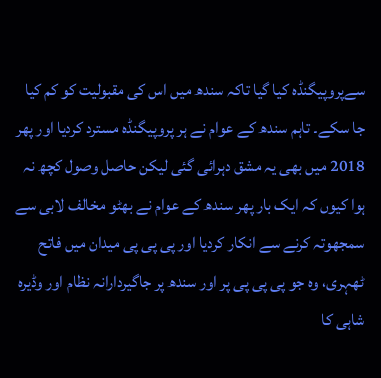سےپروپیگنڈہ کیا گیا تاکہ سندھ میں اس کی مقبولیت کو کم کیا جا سکے۔ تاہم سندھ کے عوام نے ہر پروپیگنڈہ مسترد کردیا اور پھر 2018 میں بھی یہ مشق دہرائی گئی لیکن حاصل وصول کچھ نہ ہوا کیوں کہ ایک بار پھر سندھ کے عوام نے بھٹو مخالف لابی سے سمجھوتہ کرنے سے انکار کردیا اور پی پی پی میدان میں فاتح ٹھہری، وہ جو پی پی پی پر اور سندھ پر جاگیردارانہ نظام اور وڈیرہ شاہی کا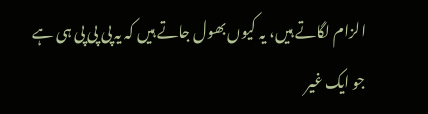الزام لگاتے ہیں، یہ کیوں بھول جاتے ہیں کہ یہ پی پی پی ہی ہے جو ایک غیر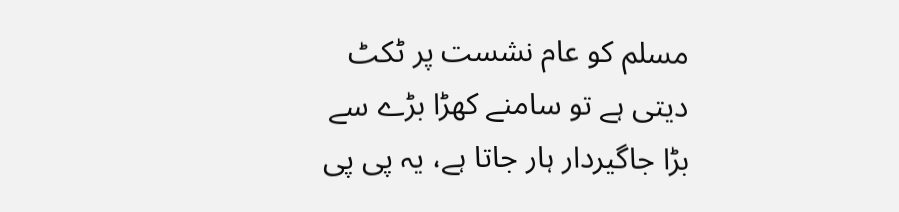مسلم کو عام نشست پر ٹکٹ دیتی ہے تو سامنے کھڑا بڑے سے بڑا جاگیردار ہار جاتا ہے، یہ پی پی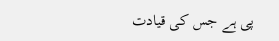پی ہے جس کی قیادت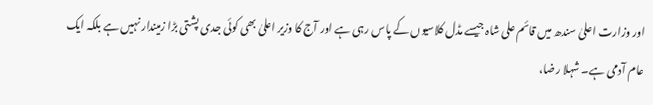اور وزارت اعلیٰ سندھ میں قائم علی شاہ جیسے مڈل کلاسیوں کے پاس رہی ہے اور آج کا وزیر اعلیٰ بھی کوئی جدی پشتی بڑا زمیندار نہیں ہے بلکہ ایک عام آدمی ہے۔ شہلا رضا،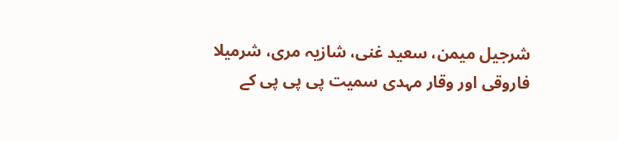شرجیل میمن، سعید غنی، شازیہ مری، شرمیلا فاروقی اور وقار مہدی سمیت پی پی پی کے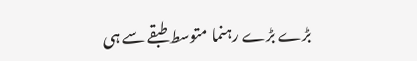بڑے بڑے رہنما متوسط طبقے سے ہی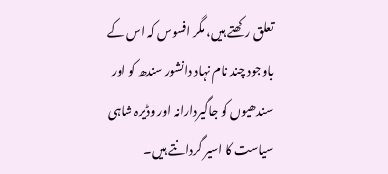تعلق رکھتے ہیں، مگر افسوس کہ اس کے باوجود چند نام نہاد دانشور سندھ کو اور سندھیوں کو جاگیردارانہ اور وڈیرہ شاہی سیاست کا اسیر گردانتے ہیں۔